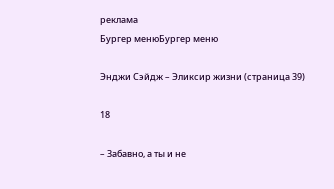реклама
Бургер менюБургер меню

Энджи Сэйдж – Эликсир жизни (страница 39)

18

– Забавно, а ты и не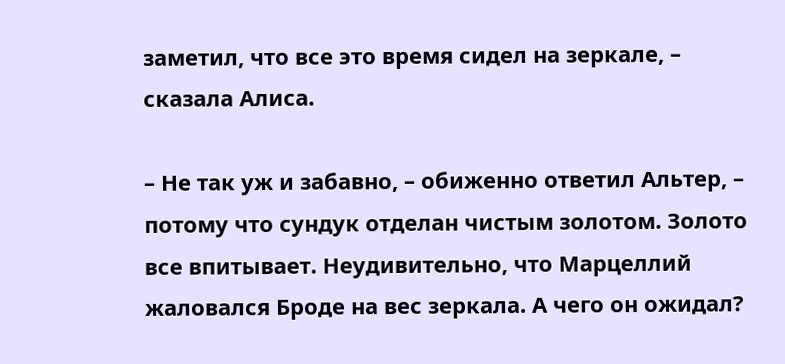заметил, что все это время сидел на зеркале, – сказала Алиса.

– Не так уж и забавно, – обиженно ответил Альтер, – потому что сундук отделан чистым золотом. Золото все впитывает. Неудивительно, что Марцеллий жаловался Броде на вес зеркала. А чего он ожидал?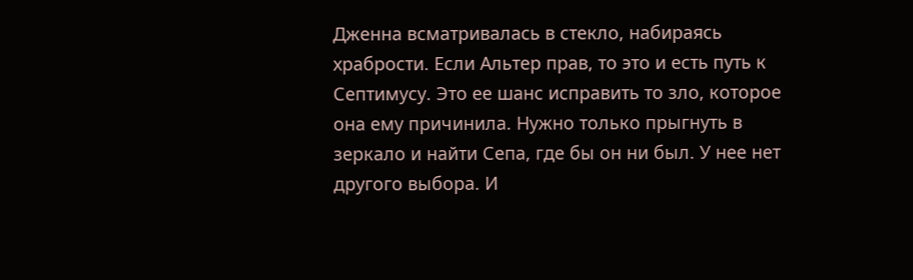Дженна всматривалась в стекло, набираясь храбрости. Если Альтер прав, то это и есть путь к Септимусу. Это ее шанс исправить то зло, которое она ему причинила. Нужно только прыгнуть в зеркало и найти Сепа, где бы он ни был. У нее нет другого выбора. И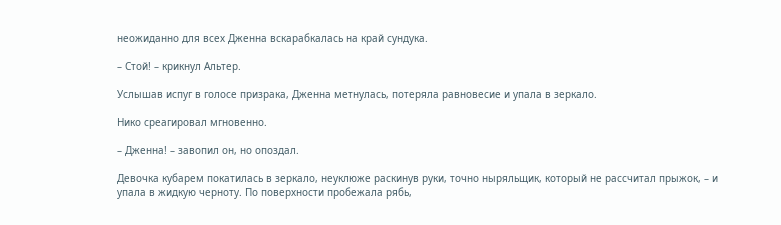неожиданно для всех Дженна вскарабкалась на край сундука.

– Стой! – крикнул Альтер.

Услышав испуг в голосе призрака, Дженна метнулась, потеряла равновесие и упала в зеркало.

Нико среагировал мгновенно.

– Дженна! – завопил он, но опоздал.

Девочка кубарем покатилась в зеркало, неуклюже раскинув руки, точно ныряльщик, который не рассчитал прыжок, – и упала в жидкую черноту. По поверхности пробежала рябь,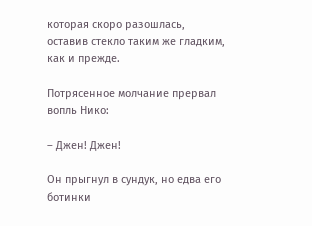которая скоро разошлась, оставив стекло таким же гладким, как и прежде.

Потрясенное молчание прервал вопль Нико:

– Джен! Джен!

Он прыгнул в сундук, но едва его ботинки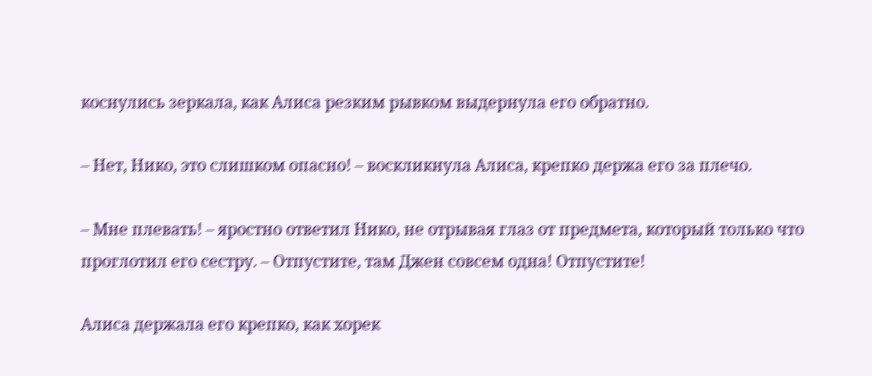коснулись зеркала, как Алиса резким рывком выдернула его обратно.

– Нет, Нико, это слишком опасно! – воскликнула Алиса, крепко держа его за плечо.

– Мне плевать! – яростно ответил Нико, не отрывая глаз от предмета, который только что проглотил его сестру. – Отпустите, там Джен совсем одна! Отпустите!

Алиса держала его крепко, как хорек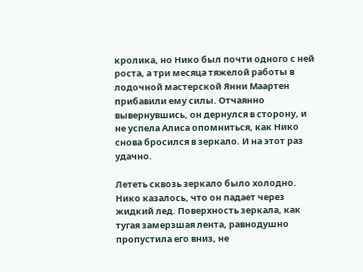кролика, но Нико был почти одного с ней роста, а три месяца тяжелой работы в лодочной мастерской Янни Маартен прибавили ему силы. Отчаянно вывернувшись, он дернулся в сторону, и не успела Алиса опомниться, как Нико снова бросился в зеркало. И на этот раз удачно.

Лететь сквозь зеркало было холодно. Нико казалось, что он падает через жидкий лед. Поверхность зеркала, как тугая замерзшая лента, равнодушно пропустила его вниз, не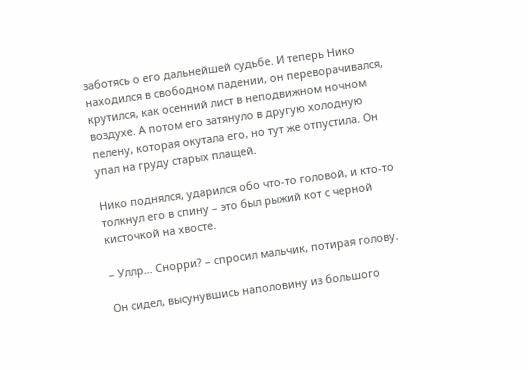заботясь о его дальнейшей судьбе. И теперь Нико находился в свободном падении, он переворачивался, крутился, как осенний лист в неподвижном ночном воздухе. А потом его затянуло в другую холодную пелену, которая окутала его, но тут же отпустила. Он упал на груду старых плащей.

Нико поднялся, ударился обо что-то головой, и кто-то толкнул его в спину – это был рыжий кот с черной кисточкой на хвосте.

– Уллр… Снорри? – спросил мальчик, потирая голову.

Он сидел, высунувшись наполовину из большого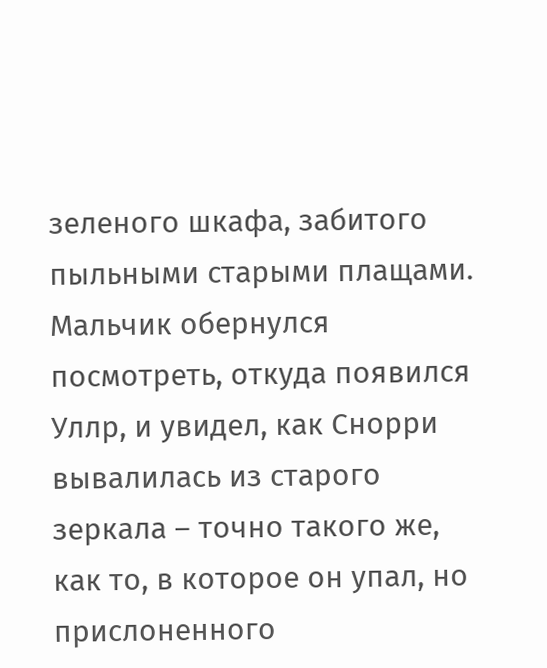зеленого шкафа, забитого пыльными старыми плащами. Мальчик обернулся посмотреть, откуда появился Уллр, и увидел, как Снорри вывалилась из старого зеркала – точно такого же, как то, в которое он упал, но прислоненного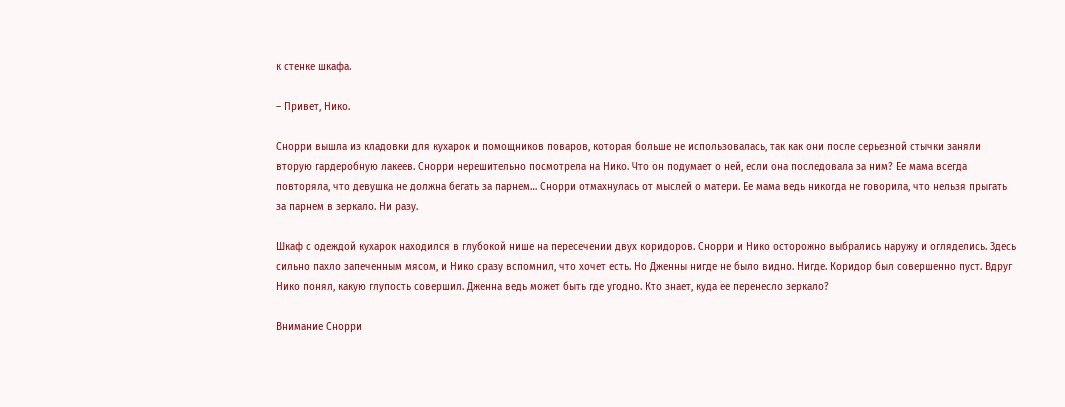к стенке шкафа.

– Привет, Нико.

Снорри вышла из кладовки для кухарок и помощников поваров, которая больше не использовалась, так как они после серьезной стычки заняли вторую гардеробную лакеев. Снорри нерешительно посмотрела на Нико. Что он подумает о ней, если она последовала за ним? Ее мама всегда повторяла, что девушка не должна бегать за парнем… Снорри отмахнулась от мыслей о матери. Ее мама ведь никогда не говорила, что нельзя прыгать за парнем в зеркало. Ни разу.

Шкаф с одеждой кухарок находился в глубокой нише на пересечении двух коридоров. Снорри и Нико осторожно выбрались наружу и огляделись. Здесь сильно пахло запеченным мясом, и Нико сразу вспомнил, что хочет есть. Но Дженны нигде не было видно. Нигде. Коридор был совершенно пуст. Вдруг Нико понял, какую глупость совершил. Дженна ведь может быть где угодно. Кто знает, куда ее перенесло зеркало?

Внимание Снорри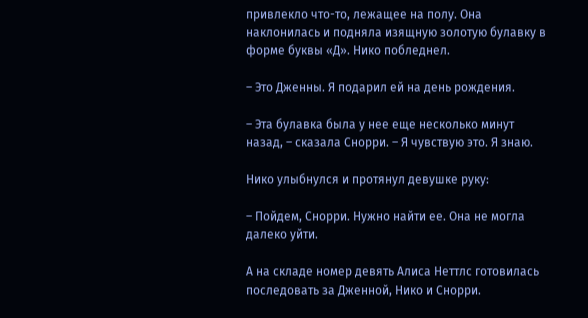привлекло что-то, лежащее на полу. Она наклонилась и подняла изящную золотую булавку в форме буквы «Д». Нико побледнел.

– Это Дженны. Я подарил ей на день рождения.

– Эта булавка была у нее еще несколько минут назад, – сказала Снорри. – Я чувствую это. Я знаю.

Нико улыбнулся и протянул девушке руку:

– Пойдем, Снорри. Нужно найти ее. Она не могла далеко уйти.

А на складе номер девять Алиса Неттлс готовилась последовать за Дженной, Нико и Снорри.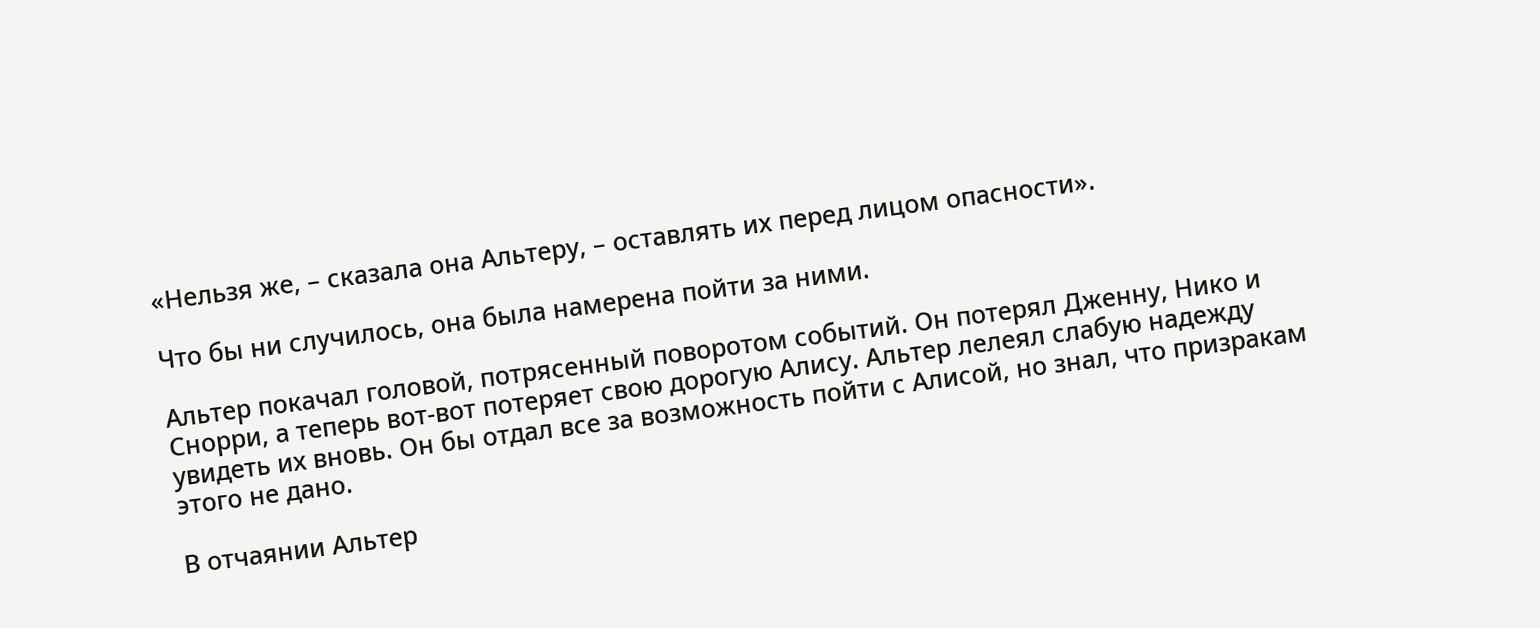«Нельзя же, – сказала она Альтеру, – оставлять их перед лицом опасности».

Что бы ни случилось, она была намерена пойти за ними.

Альтер покачал головой, потрясенный поворотом событий. Он потерял Дженну, Нико и Снорри, а теперь вот-вот потеряет свою дорогую Алису. Альтер лелеял слабую надежду увидеть их вновь. Он бы отдал все за возможность пойти с Алисой, но знал, что призракам этого не дано.

В отчаянии Альтер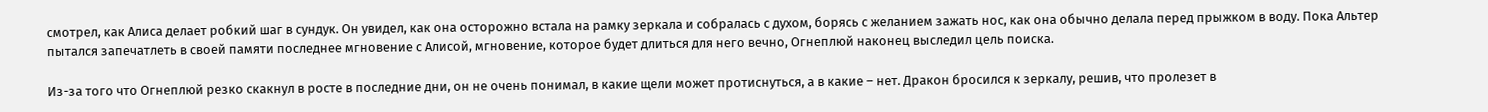смотрел, как Алиса делает робкий шаг в сундук. Он увидел, как она осторожно встала на рамку зеркала и собралась с духом, борясь с желанием зажать нос, как она обычно делала перед прыжком в воду. Пока Альтер пытался запечатлеть в своей памяти последнее мгновение с Алисой, мгновение, которое будет длиться для него вечно, Огнеплюй наконец выследил цель поиска.

Из-за того что Огнеплюй резко скакнул в росте в последние дни, он не очень понимал, в какие щели может протиснуться, а в какие – нет. Дракон бросился к зеркалу, решив, что пролезет в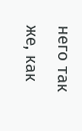него так же, как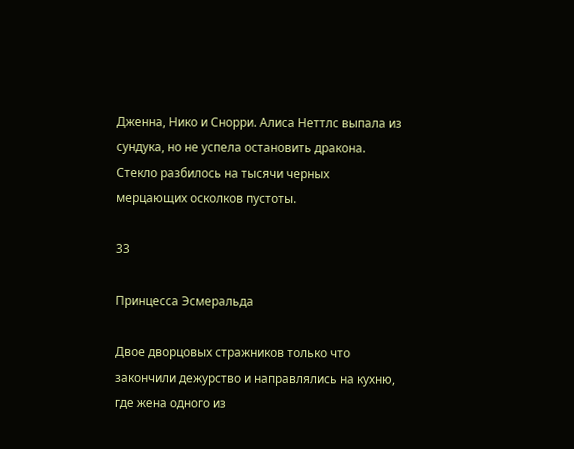Дженна, Нико и Снорри. Алиса Неттлс выпала из сундука, но не успела остановить дракона. Стекло разбилось на тысячи черных мерцающих осколков пустоты.

33

Принцесса Эсмеральда

Двое дворцовых стражников только что закончили дежурство и направлялись на кухню, где жена одного из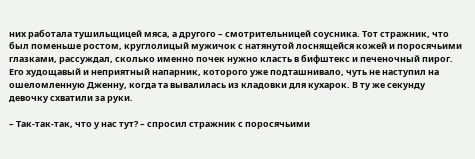них работала тушильщицей мяса, а другого – смотрительницей соусника. Тот стражник, что был поменьше ростом, круглолицый мужичок с натянутой лоснящейся кожей и поросячьими глазками, рассуждал, сколько именно почек нужно класть в бифштекс и печеночный пирог. Его худощавый и неприятный напарник, которого уже подташнивало, чуть не наступил на ошеломленную Дженну, когда та вывалилась из кладовки для кухарок. В ту же секунду девочку схватили за руки.

– Так-так-так, что у нас тут? – спросил стражник с поросячьими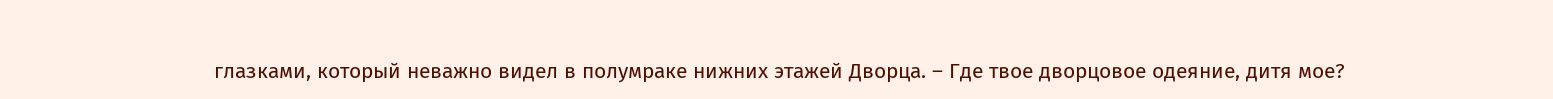глазками, который неважно видел в полумраке нижних этажей Дворца. – Где твое дворцовое одеяние, дитя мое?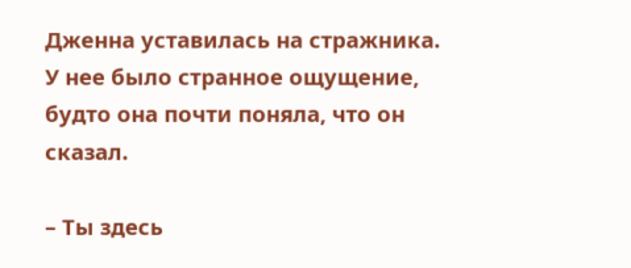Дженна уставилась на стражника. У нее было странное ощущение, будто она почти поняла, что он сказал.

– Ты здесь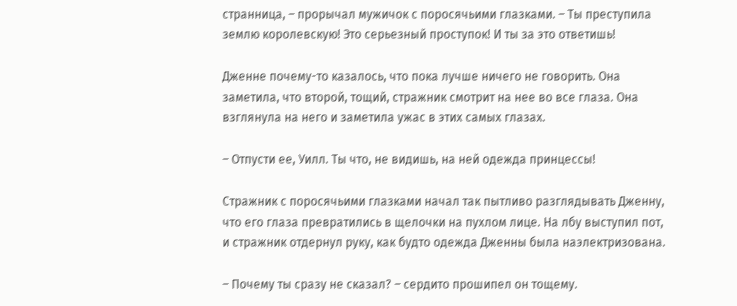странница, – прорычал мужичок с поросячьими глазками. – Ты преступила землю королевскую! Это серьезный проступок! И ты за это ответишь!

Дженне почему-то казалось, что пока лучше ничего не говорить. Она заметила, что второй, тощий, стражник смотрит на нее во все глаза. Она взглянула на него и заметила ужас в этих самых глазах.

– Отпусти ее, Уилл. Ты что, не видишь, на ней одежда принцессы!

Стражник с поросячьими глазками начал так пытливо разглядывать Дженну, что его глаза превратились в щелочки на пухлом лице. На лбу выступил пот, и стражник отдернул руку, как будто одежда Дженны была наэлектризована.

– Почему ты сразу не сказал? – сердито прошипел он тощему.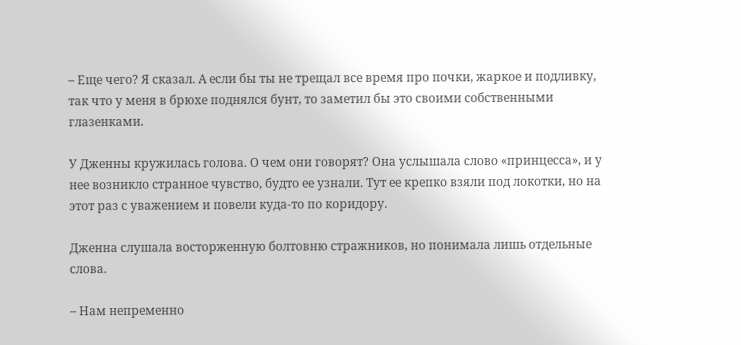– Еще чего? Я сказал. А если бы ты не трещал все время про почки, жаркое и подливку, так что у меня в брюхе поднялся бунт, то заметил бы это своими собственными глазенками.

У Дженны кружилась голова. О чем они говорят? Она услышала слово «принцесса», и у нее возникло странное чувство, будто ее узнали. Тут ее крепко взяли под локотки, но на этот раз с уважением и повели куда-то по коридору.

Дженна слушала восторженную болтовню стражников, но понимала лишь отдельные слова.

– Нам непременно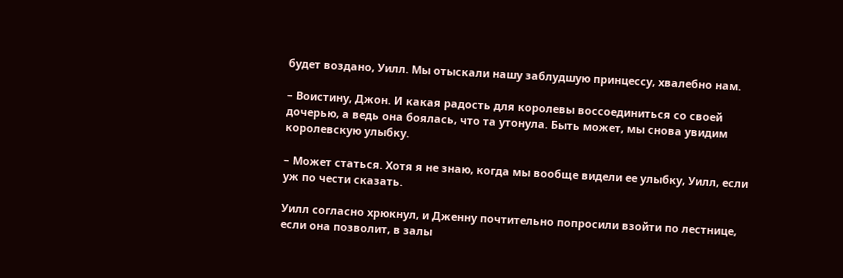будет воздано, Уилл. Мы отыскали нашу заблудшую принцессу, хвалебно нам.

– Воистину, Джон. И какая радость для королевы воссоединиться со своей дочерью, а ведь она боялась, что та утонула. Быть может, мы снова увидим королевскую улыбку.

– Может статься. Хотя я не знаю, когда мы вообще видели ее улыбку, Уилл, если уж по чести сказать.

Уилл согласно хрюкнул, и Дженну почтительно попросили взойти по лестнице, если она позволит, в залы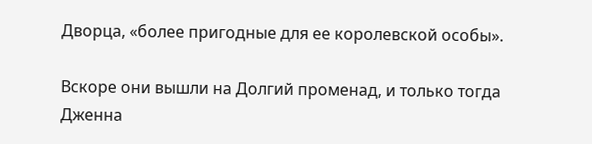Дворца, «более пригодные для ее королевской особы».

Вскоре они вышли на Долгий променад, и только тогда Дженна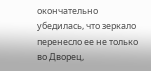окончательно убедилась, что зеркало перенесло ее не только во Дворец,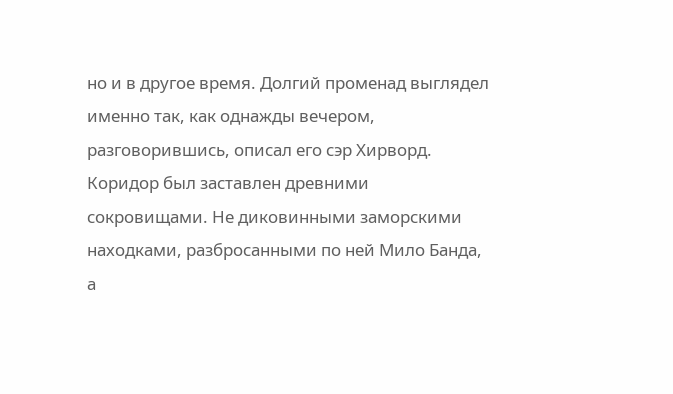но и в другое время. Долгий променад выглядел именно так, как однажды вечером, разговорившись, описал его сэр Хирворд. Коридор был заставлен древними сокровищами. Не диковинными заморскими находками, разбросанными по ней Мило Банда, а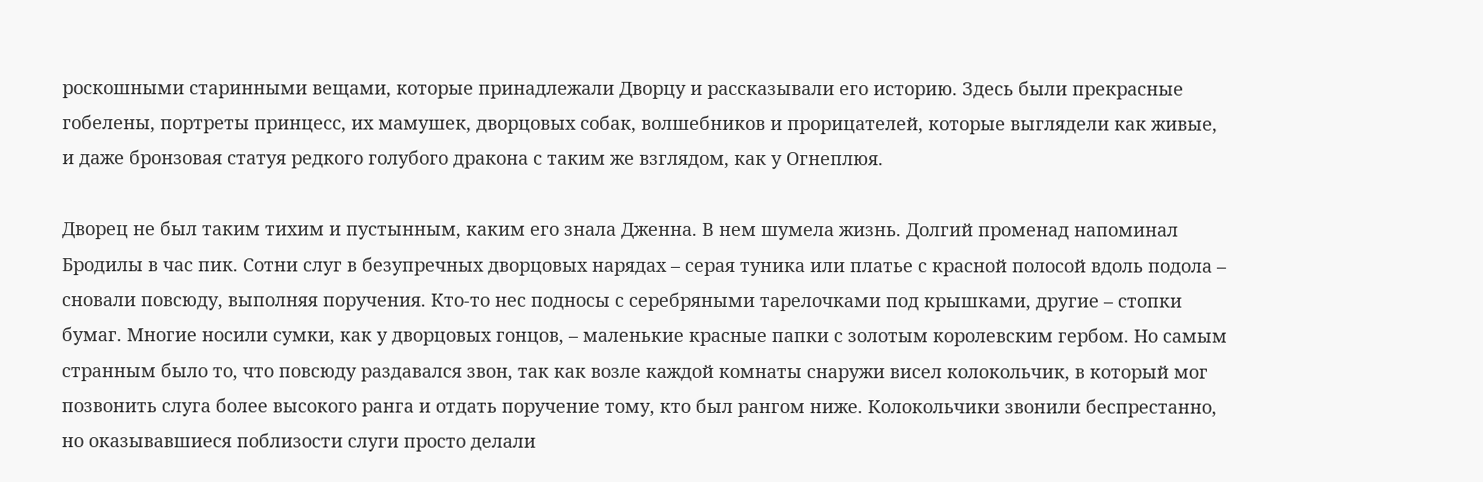роскошными старинными вещами, которые принадлежали Дворцу и рассказывали его историю. Здесь были прекрасные гобелены, портреты принцесс, их мамушек, дворцовых собак, волшебников и прорицателей, которые выглядели как живые, и даже бронзовая статуя редкого голубого дракона с таким же взглядом, как у Огнеплюя.

Дворец не был таким тихим и пустынным, каким его знала Дженна. В нем шумела жизнь. Долгий променад напоминал Бродилы в час пик. Сотни слуг в безупречных дворцовых нарядах – серая туника или платье с красной полосой вдоль подола – сновали повсюду, выполняя поручения. Кто-то нес подносы с серебряными тарелочками под крышками, другие – стопки бумаг. Многие носили сумки, как у дворцовых гонцов, – маленькие красные папки с золотым королевским гербом. Но самым странным было то, что повсюду раздавался звон, так как возле каждой комнаты снаружи висел колокольчик, в который мог позвонить слуга более высокого ранга и отдать поручение тому, кто был рангом ниже. Колокольчики звонили беспрестанно, но оказывавшиеся поблизости слуги просто делали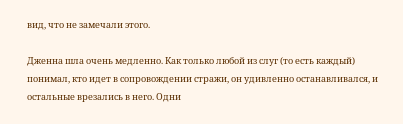вид, что не замечали этого.

Дженна шла очень медленно. Как только любой из слуг (то есть каждый) понимал, кто идет в сопровождении стражи, он удивленно останавливался, и остальные врезались в него. Одни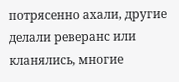потрясенно ахали, другие делали реверанс или кланялись, многие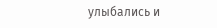улыбались и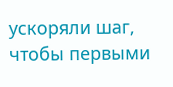ускоряли шаг, чтобы первыми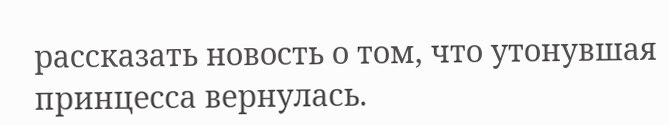рассказать новость о том, что утонувшая принцесса вернулась.